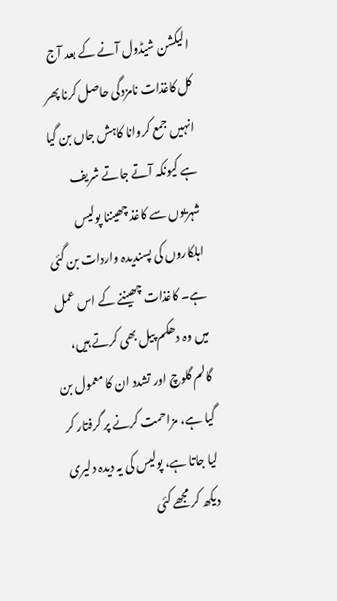الیکشن شیڈول آنے کے بعد آج کل کاغذات نامزدگی حاصل کرنا پھر انہیں جمع کروانا کاہش جاں بن گیا ہے کیونکہ آتے جاتے شریف شہریوں سے کاغذ چھیننا پولیس اہلکاروں کی پسندیدہ واردات بن گئی ہے۔ کاغذات چھیننے کے اس عمل میں وہ دھکم پیل بھی کرتے ہیں، گالم گلوچ اور تشدد ان کا معمول بن گیا ہے، مزاحمت کرنے پر گرفتار کر لیا جاتا ہے، پولیس کی یہ دیدہ دلیری دیکھ کر مجھے کئی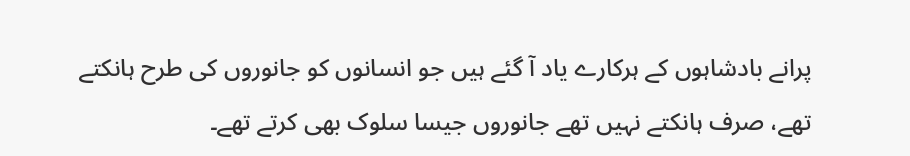پرانے بادشاہوں کے ہرکارے یاد آ گئے ہیں جو انسانوں کو جانوروں کی طرح ہانکتے تھے، صرف ہانکتے نہیں تھے جانوروں جیسا سلوک بھی کرتے تھے۔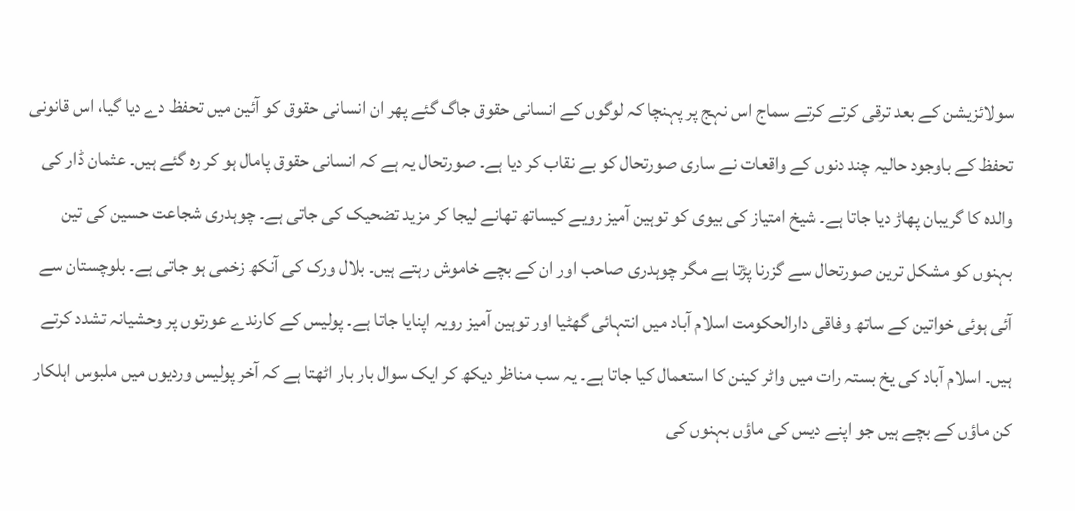سولائزیشن کے بعد ترقی کرتے کرتے سماج اس نہج پر پہنچا کہ لوگوں کے انسانی حقوق جاگ گئے پھر ان انسانی حقوق کو آئین میں تحفظ دے دیا گیا، اس قانونی تحفظ کے باوجود حالیہ چند دنوں کے واقعات نے ساری صورتحال کو بے نقاب کر دیا ہے۔ صورتحال یہ ہے کہ انسانی حقوق پامال ہو کر رہ گئے ہیں۔ عثمان ڈار کی والدہ کا گریبان پھاڑ دیا جاتا ہے۔ شیخ امتیاز کی بیوی کو توہین آمیز رویے کیساتھ تھانے لیجا کر مزید تضحیک کی جاتی ہے۔ چوہدری شجاعت حسین کی تین بہنوں کو مشکل ترین صورتحال سے گزرنا پڑتا ہے مگر چوہدری صاحب اور ان کے بچے خاموش رہتے ہیں۔ بلال ورک کی آنکھ زخمی ہو جاتی ہے۔ بلوچستان سے آئی ہوئی خواتین کے ساتھ وفاقی دارالحکومت اسلام آباد میں انتہائی گھٹیا اور توہین آمیز رویہ اپنایا جاتا ہے۔ پولیس کے کارندے عورتوں پر وحشیانہ تشدد کرتے ہیں۔ اسلام آباد کی یخ بستہ رات میں واٹر کینن کا استعمال کیا جاتا ہے۔ یہ سب مناظر دیکھ کر ایک سوال بار بار اٹھتا ہے کہ آخر پولیس وردیوں میں ملبوس اہلکار کن ماؤں کے بچے ہیں جو اپنے دیس کی ماؤں بہنوں کی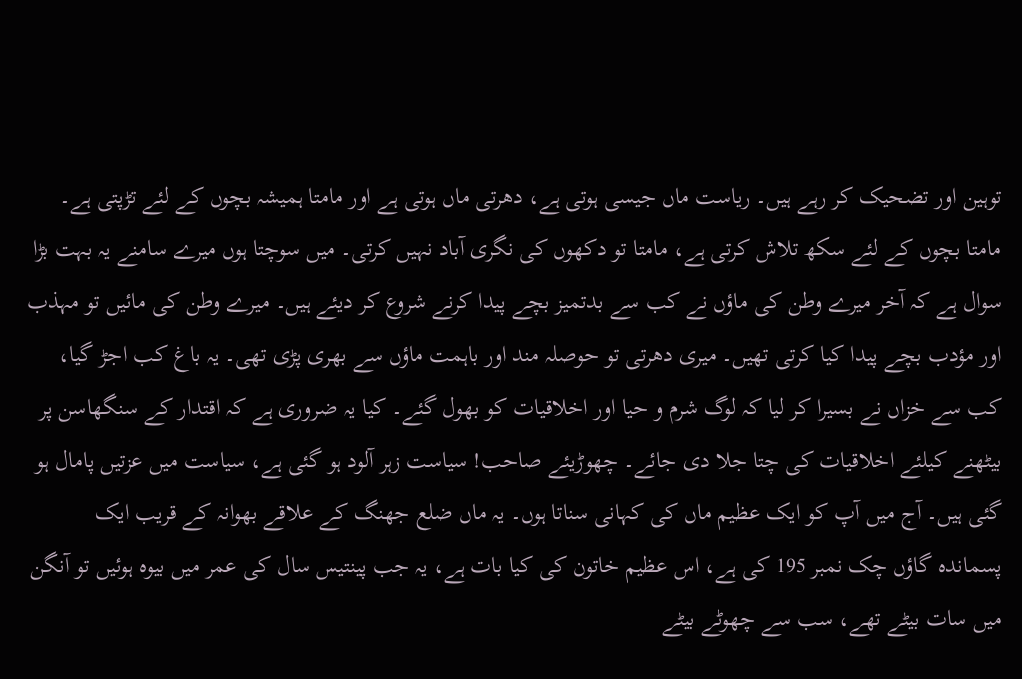توہین اور تضحیک کر رہے ہیں۔ ریاست ماں جیسی ہوتی ہے، دھرتی ماں ہوتی ہے اور مامتا ہمیشہ بچوں کے لئے تڑپتی ہے۔ مامتا بچوں کے لئے سکھ تلاش کرتی ہے، مامتا تو دکھوں کی نگری آباد نہیں کرتی۔ میں سوچتا ہوں میرے سامنے یہ بہت بڑا سوال ہے کہ آخر میرے وطن کی ماؤں نے کب سے بدتمیز بچے پیدا کرنے شروع کر دیئے ہیں۔ میرے وطن کی مائیں تو مہذب اور مؤدب بچے پیدا کیا کرتی تھیں۔ میری دھرتی تو حوصلہ مند اور باہمت ماؤں سے بھری پڑی تھی۔ یہ باغ کب اجڑ گیا، کب سے خزاں نے بسیرا کر لیا کہ لوگ شرم و حیا اور اخلاقیات کو بھول گئے۔ کیا یہ ضروری ہے کہ اقتدار کے سنگھاسن پر بیٹھنے کیلئے اخلاقیات کی چتا جلا دی جائے۔ چھوڑیئے صاحب! سیاست زہر آلود ہو گئی ہے، سیاست میں عزتیں پامال ہو گئی ہیں۔ آج میں آپ کو ایک عظیم ماں کی کہانی سناتا ہوں۔ یہ ماں ضلع جھنگ کے علاقے بھوانہ کے قریب ایک پسماندہ گاؤں چک نمبر 195 کی ہے، اس عظیم خاتون کی کیا بات ہے، یہ جب پینتیس سال کی عمر میں بیوہ ہوئیں تو آنگن میں سات بیٹے تھے، سب سے چھوٹے بیٹے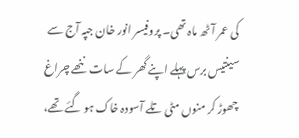کی عمر آٹھ ماہ تھی۔ پروفیسر انور خان جپہ آج سے سینتیس برس پہلے اپنے گھر کے سات ننھے چراغ چھوڑ کر منوں مٹی تلے آسودہ خاک ہو گئے تھے،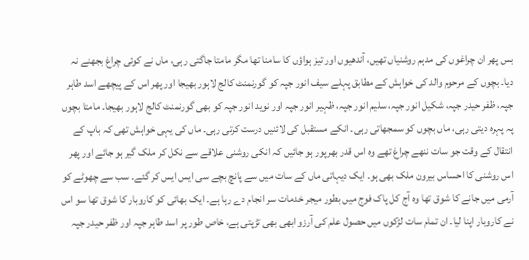بس پھر ان چراغوں کی مدہم روشنیاں تھیں، آندھیوں اور تیز ہواؤں کا سامنا تھا مگر مامتا جاگتی رہی، ماں نے کوئی چراغ بجھنے نہ دیا۔ بچوں کے مرحوم والد کی خواہش کے مطابق پہلے سیف انور جپہ کو گورنمنٹ کالج لاہور بھیجا اور پھر اس کے پیچھے اسد طاہر جپہ، ظفر حیدر جپہ، شکیل انور جپہ، سلیم انور جپہ، ظہیر انور جپہ اور نوید انور جپہ کو بھی گورنمنٹ کالج لاہور بھیجا۔ مامتا بچوں پہ پہرہ دیتی رہی، ماں بچوں کو سمجھاتی رہی۔ انکے مستقبل کی لائنیں درست کرتی رہی۔ ماں کی یہی خواہش تھی کہ باپ کے انتقال کے وقت جو سات ننھے چراغ تھے وہ اس قدر بھرپور ہو جائیں کہ انکی روشنی علاقے سے نکل کر ملک گیر ہو جائے اور پھر اس روشنی کا احساس بیرون ملک بھی ہو۔ ایک دیہاتی ماں کے سات میں سے پانچ بچے سی ایس ایس کر گئے۔ سب سے چھوٹے کو آرمی میں جانے کا شوق تھا وہ آج کل پاک فوج میں بطور میجر خدمات سر انجام دے رہا ہے۔ ایک بھائی کو کاروبار کا شوق تھا سو اس نے کاروبار اپنا لیا۔ ان تمام سات لڑکوں میں حصول علم کی آرزو ابھی بھی تڑپتی ہے، خاص طور پر اسد طاہر جپہ اور ظفر حیدر جپہ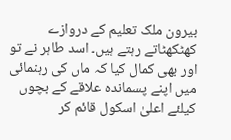بیرون ملک تعلیم کے دروازے کھٹکھٹاتے رہتے ہیں۔ اسد طاہر نے تو اور بھی کمال کیا کہ ماں کی رہنمائی میں اپنے پسماندہ علاقے کے بچوں کیلئے اعلیٰ اسکول قائم کر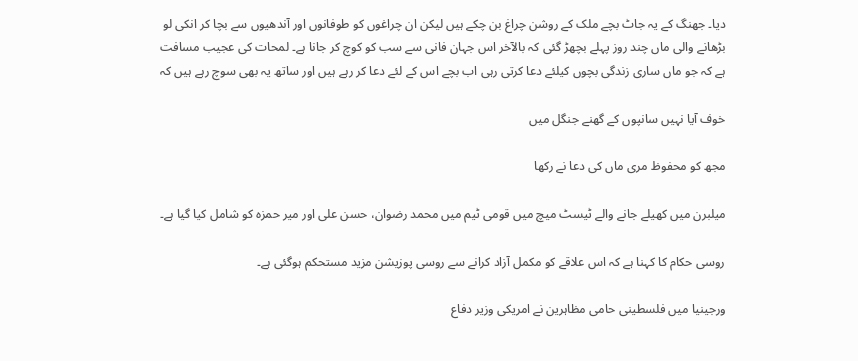دیا۔ جھنگ کے یہ جاٹ بچے ملک کے روشن چراغ بن چکے ہیں لیکن ان چراغوں کو طوفانوں اور آندھیوں سے بچا کر انکی لو بڑھانے والی ماں چند روز پہلے بچھڑ گئی کہ بالآخر اس جہان فانی سے سب کو کوچ کر جانا ہے۔ لمحات کی عجیب مسافت ہے کہ جو ماں ساری زندگی بچوں کیلئے دعا کرتی رہی اب بچے اس کے لئے دعا کر رہے ہیں اور ساتھ یہ بھی سوچ رہے ہیں کہ

خوف آیا نہیں سانپوں کے گھنے جنگل میں

مجھ کو محفوظ مری ماں کی دعا نے رکھا

میلبرن میں کھیلے جانے والے ٹیسٹ میچ میں قومی ٹیم میں محمد رضوان، حسن علی اور میر حمزہ کو شامل کیا گیا ہے۔

روسی حکام کا کہنا ہے کہ اس علاقے کو مکمل آزاد کرانے سے روسی پوزیشن مزید مستحکم ہوگئی ہے۔

ورجینیا میں فلسطینی حامی مظاہرین نے امریکی وزیر دفاع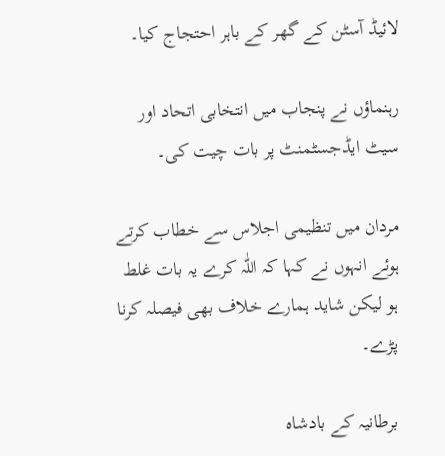لائیڈ آسٹن کے گھر کے باہر احتجاج کیا۔

رہنماؤں نے پنجاب میں انتخابی اتحاد اور سیٹ ایڈجسٹمنٹ پر بات چیت کی۔

مردان میں تنظیمی اجلاس سے خطاب کرتے ہوئے انہوں نے کہا کہ اللّٰہ کرے یہ بات غلط ہو لیکن شاید ہمارے خلاف بھی فیصلہ کرنا پڑے۔

برطانیہ کے بادشاہ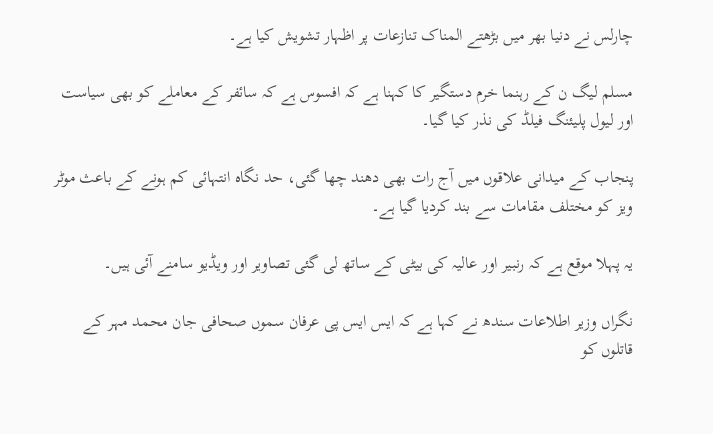چارلس نے دنیا بھر میں بڑھتے المناک تنازعات پر اظہار تشویش کیا ہے۔

مسلم لیگ ن کے رہنما خرم دستگیر کا کہنا ہے کہ افسوس ہے کہ سائفر کے معاملے کو بھی سیاست اور لیول پلیئنگ فیلڈ کی نذر کیا گیا۔

پنجاب کے میدانی علاقوں میں آج رات بھی دھند چھا گئی، حد نگاہ انتہائی کم ہونے کے باعث موٹر ویز کو مختلف مقامات سے بند کردیا گیا ہے۔

یہ پہلا موقع ہے کہ رنبیر اور عالیہ کی بیٹی کے ساتھ لی گئی تصاویر اور ویڈیو سامنے آئی ہیں۔

نگراں وزیر اطلاعات سندھ نے کہا ہے کہ ایس ایس پی عرفان سموں صحافی جان محمد مہر کے قاتلوں کو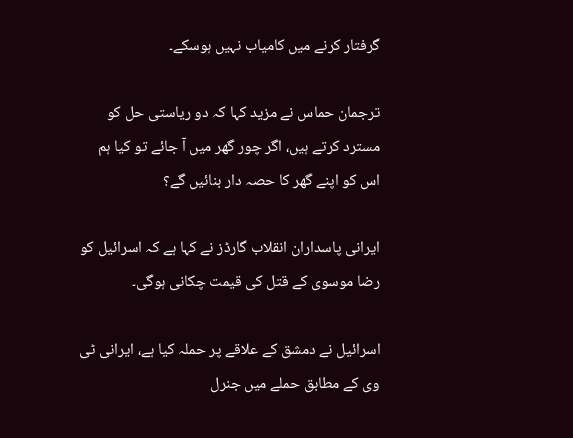گرفتار کرنے میں کامیاب نہیں ہوسکے۔

ترجمان حماس نے مزید کہا کہ دو ریاستی حل کو مسترد کرتے ہیں، اگر چور گھر میں آ جائے تو کیا ہم اس کو اپنے گھر کا حصہ دار بنائیں گے؟

ایرانی پاسداران انقلاب گارڈز نے کہا ہے کہ اسرائیل کو رضا موسوی کے قتل کی قیمت چکانی ہوگی۔

اسرائیل نے دمشق کے علاقے پر حملہ کیا ہے، ایرانی ٹی وی کے مطابق حملے میں جنرل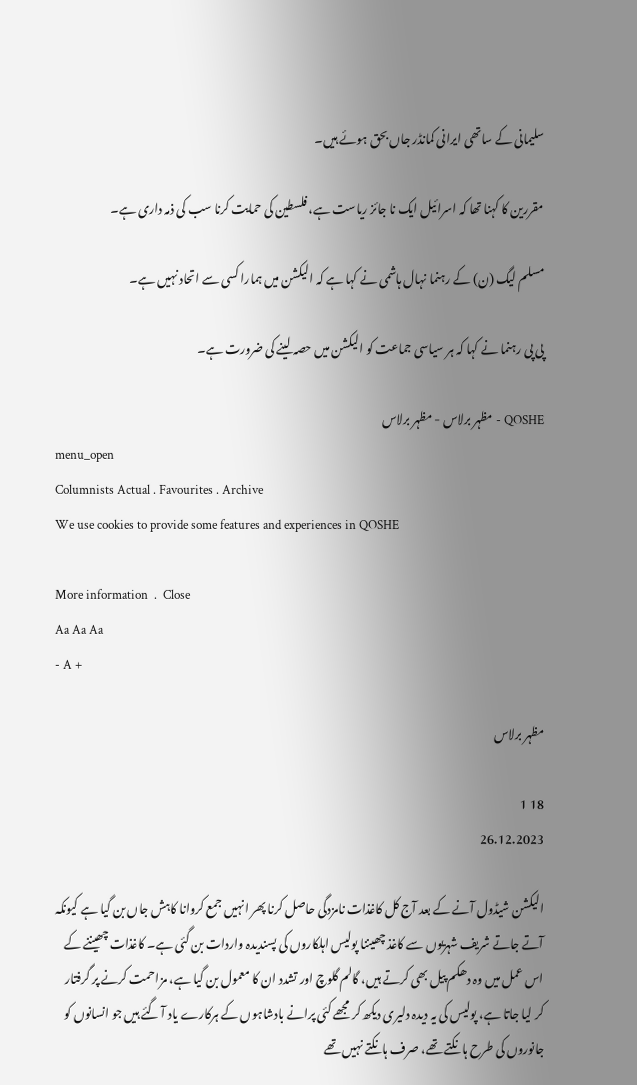سلیمانی کے ساتھی ایرانی کمانڈر جاں بحق ہوئے ہیں۔

مقررین کا کہنا تھا کہ اسرائیل ایک نا جائز ریاست ہے، فلسطین کی حمایت کرنا سب کی ذمہ داری ہے۔

مسلم لیگ (ن) کے رہنما نہال ہاشمی نے کہا ہے کہ الیکشن میں ہمارا کسی سے اتحاد نہیں ہے۔

پی پی رہنما نے کہا کہ ہر سیاسی جماعت کو الیکشن میں حصہ لینے کی ضرورت ہے۔

QOSHE - مظہر برلاس - مظہر برلاس
menu_open
Columnists Actual . Favourites . Archive
We use cookies to provide some features and experiences in QOSHE

More information  .  Close
Aa Aa Aa
- A +

مظہر برلاس

18 1
26.12.2023

الیکشن شیڈول آنے کے بعد آج کل کاغذات نامزدگی حاصل کرنا پھر انہیں جمع کروانا کاہش جاں بن گیا ہے کیونکہ آتے جاتے شریف شہریوں سے کاغذ چھیننا پولیس اہلکاروں کی پسندیدہ واردات بن گئی ہے۔ کاغذات چھیننے کے اس عمل میں وہ دھکم پیل بھی کرتے ہیں، گالم گلوچ اور تشدد ان کا معمول بن گیا ہے، مزاحمت کرنے پر گرفتار کر لیا جاتا ہے، پولیس کی یہ دیدہ دلیری دیکھ کر مجھے کئی پرانے بادشاہوں کے ہرکارے یاد آ گئے ہیں جو انسانوں کو جانوروں کی طرح ہانکتے تھے، صرف ہانکتے نہیں تھے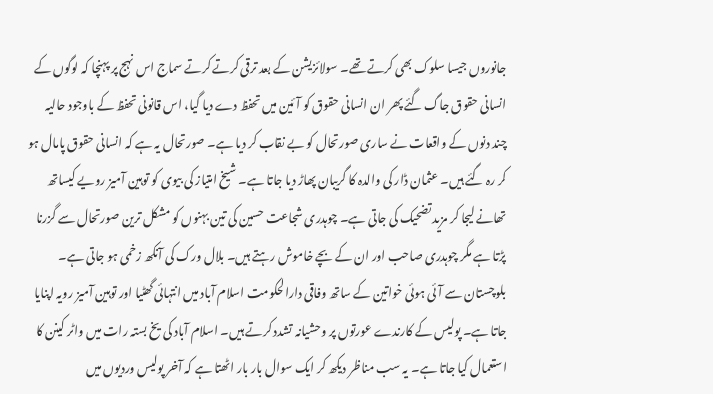جانوروں جیسا سلوک بھی کرتے تھے۔ سولائزیشن کے بعد ترقی کرتے کرتے سماج اس نہج پر پہنچا کہ لوگوں کے انسانی حقوق جاگ گئے پھر ان انسانی حقوق کو آئین میں تحفظ دے دیا گیا، اس قانونی تحفظ کے باوجود حالیہ چند دنوں کے واقعات نے ساری صورتحال کو بے نقاب کر دیا ہے۔ صورتحال یہ ہے کہ انسانی حقوق پامال ہو کر رہ گئے ہیں۔ عثمان ڈار کی والدہ کا گریبان پھاڑ دیا جاتا ہے۔ شیخ امتیاز کی بیوی کو توہین آمیز رویے کیساتھ تھانے لیجا کر مزید تضحیک کی جاتی ہے۔ چوہدری شجاعت حسین کی تین بہنوں کو مشکل ترین صورتحال سے گزرنا پڑتا ہے مگر چوہدری صاحب اور ان کے بچے خاموش رہتے ہیں۔ بلال ورک کی آنکھ زخمی ہو جاتی ہے۔ بلوچستان سے آئی ہوئی خواتین کے ساتھ وفاقی دارالحکومت اسلام آباد میں انتہائی گھٹیا اور توہین آمیز رویہ اپنایا جاتا ہے۔ پولیس کے کارندے عورتوں پر وحشیانہ تشدد کرتے ہیں۔ اسلام آباد کی یخ بستہ رات میں واٹر کینن کا استعمال کیا جاتا ہے۔ یہ سب مناظر دیکھ کر ایک سوال بار بار اٹھتا ہے کہ آخر پولیس وردیوں میں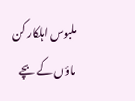ملبوس اہلکار کن ماؤں کے بچے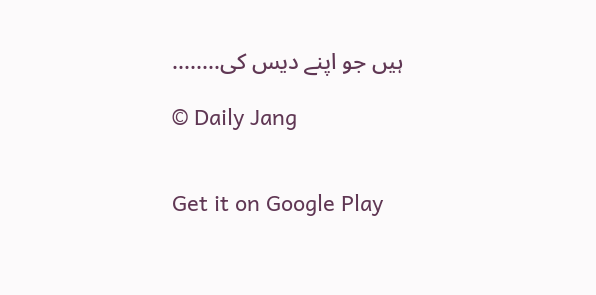ہیں جو اپنے دیس کی........

© Daily Jang


Get it on Google Play